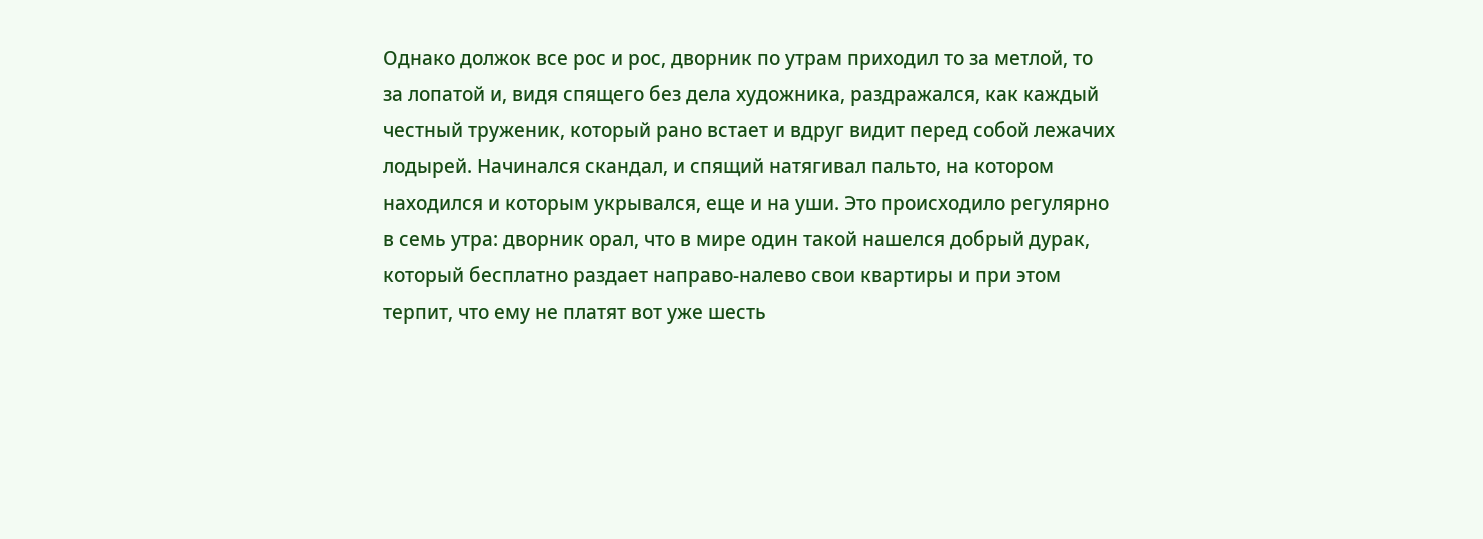Однако должок все рос и рос, дворник по утрам приходил то за метлой, то за лопатой и, видя спящего без дела художника, раздражался, как каждый честный труженик, который рано встает и вдруг видит перед собой лежачих лодырей. Начинался скандал, и спящий натягивал пальто, на котором находился и которым укрывался, еще и на уши. Это происходило регулярно в семь утра: дворник орал, что в мире один такой нашелся добрый дурак, который бесплатно раздает направо-налево свои квартиры и при этом терпит, что ему не платят вот уже шесть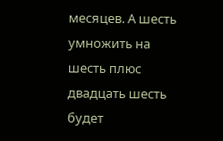месяцев. А шесть умножить на шесть плюс двадцать шесть будет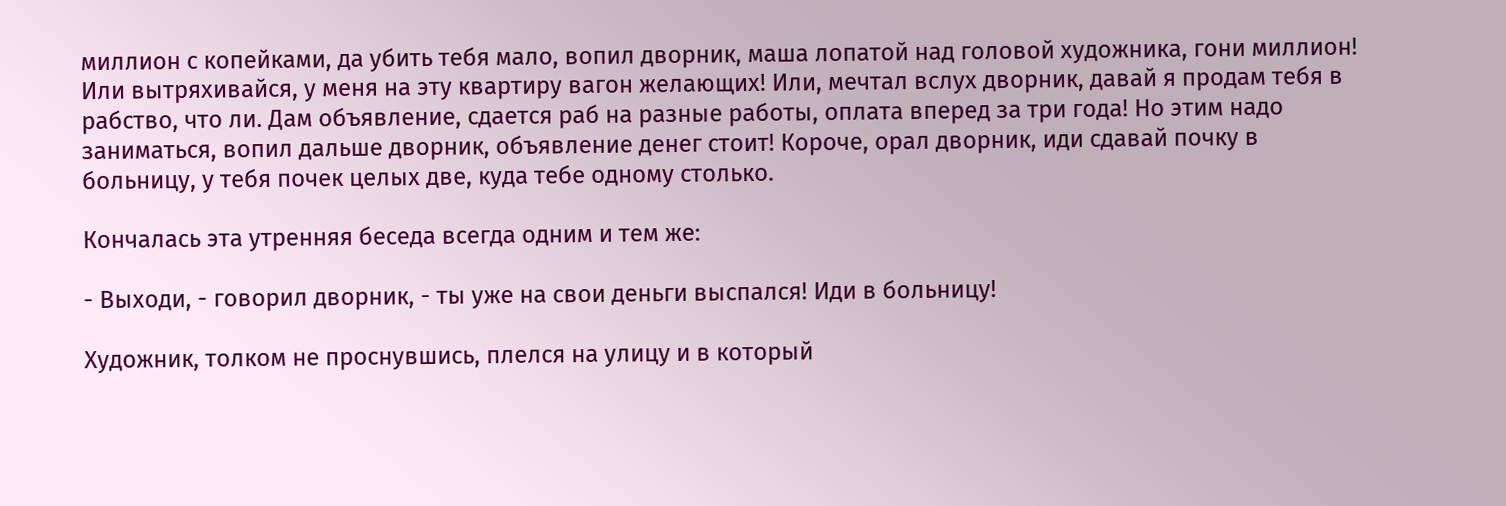миллион с копейками, да убить тебя мало, вопил дворник, маша лопатой над головой художника, гони миллион! Или вытряхивайся, у меня на эту квартиру вагон желающих! Или, мечтал вслух дворник, давай я продам тебя в рабство, что ли. Дам объявление, сдается раб на разные работы, оплата вперед за три года! Но этим надо заниматься, вопил дальше дворник, объявление денег стоит! Короче, орал дворник, иди сдавай почку в больницу, у тебя почек целых две, куда тебе одному столько.

Кончалась эта утренняя беседа всегда одним и тем же:

- Выходи, - говорил дворник, - ты уже на свои деньги выспался! Иди в больницу!

Художник, толком не проснувшись, плелся на улицу и в который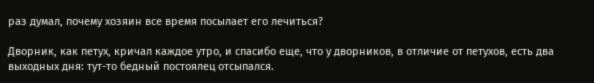раз думал, почему хозяин все время посылает его лечиться?

Дворник, как петух, кричал каждое утро, и спасибо еще, что у дворников, в отличие от петухов, есть два выходных дня: тут-то бедный постоялец отсыпался.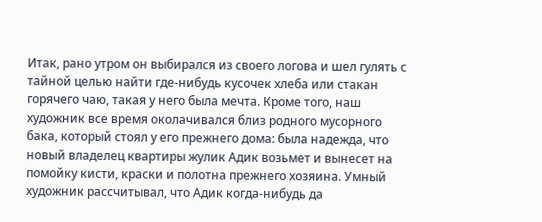Итак, рано утром он выбирался из своего логова и шел гулять с тайной целью найти где-нибудь кусочек хлеба или стакан горячего чаю, такая у него была мечта. Кроме того, наш художник все время околачивался близ родного мусорного бака, который стоял у его прежнего дома: была надежда, что новый владелец квартиры жулик Адик возьмет и вынесет на помойку кисти, краски и полотна прежнего хозяина. Умный художник рассчитывал, что Адик когда-нибудь да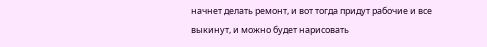начнет делать ремонт, и вот тогда придут рабочие и все выкинут, и можно будет нарисовать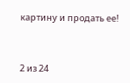картину и продать ее!



2 из 24